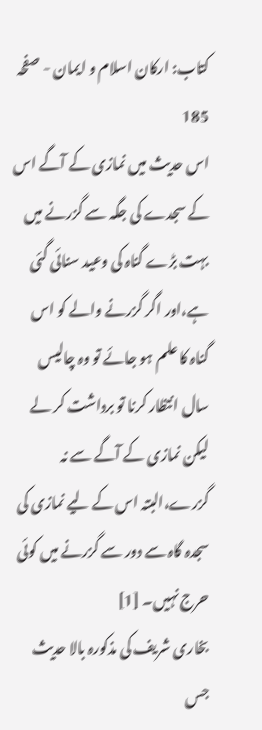کتاب: ارکان اسلام و ایمان - صفحہ 185
اس حدیث میں نمازی کے آگے اس کے سجدے کی جگہ سے گزرنے میں بہت بڑے گناہ کی وعید سنائی گئی ہے،اور اگر گزرنے والے کو اس گناہ کا علم ہو جائے تو وہ چالیس سال انتظار کرنا تو برداشت کر لے لیکن نمازی کے آگے سے نہ گزرے،البتہ اس کے لیے نمازی کی سجدہ گاہ سے دور سے گزرنے میں کوئی حرج نہیں۔ [1]
بخاری شریف کی مذکورہ بالا حدیث جس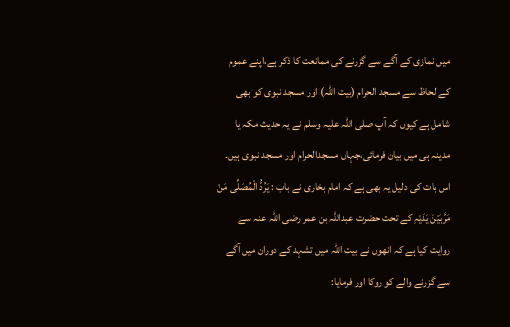میں نمازی کے آگے سے گزرنے کی ممانعت کا ذکر ہے،اپنے عموم کے لحاظ سے مسجد الحرام (بیت اللہ) اور مسجد نبوی کو بھی شامل ہے کیوں کہ آپ صلی اللہ علیہ وسلم نے یہ حدیث مکہ یا مدینہ ہی میں بیان فرمائی،جہاں مسجدالحرام اور مسجد نبوی ہیں۔
اس بات کی دلیل یہ بھی ہے کہ امام بخاری نے باب : یَرُدُّ الْمُصَلِّی مَنْ مَرَّبَیْنَ یَدَیْہِ کے تحت حضرت عبداللہ بن عمر رضی اللہ عنہ سے روایت کیا ہے کہ انھوں نے بیت اللہ میں تشہد کے دوران میں آگے سے گزرنے والے کو روکا اور فرمایا: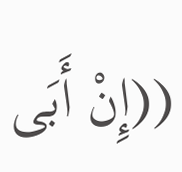((إِنْ أَبَى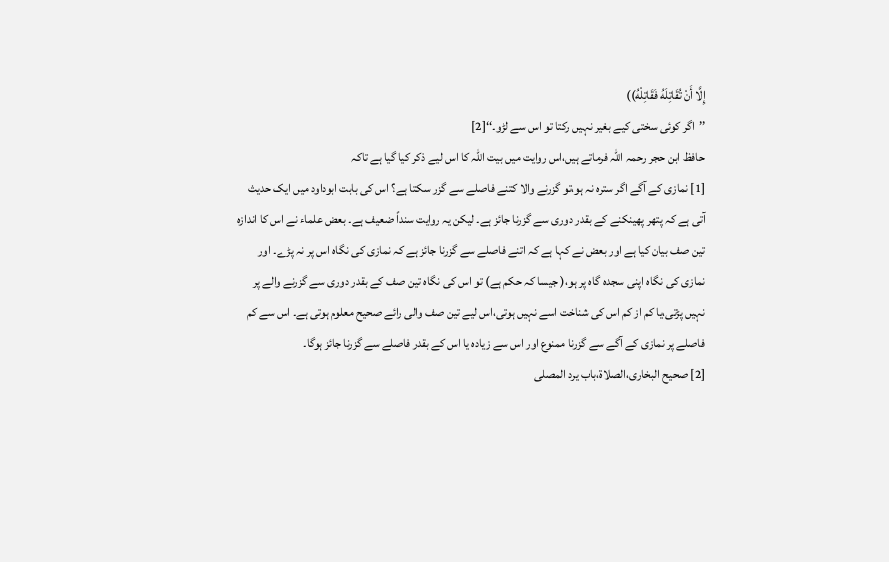إِلَّا أَنْ تُقَاتِلَهُ فَقَاتِلْهُ))
’’اگر کوئی سختی کیے بغیر نہیں رکتا تو اس سے لڑو۔‘‘[2]
حافظ ابن حجر رحمہ اللہ فرماتے ہیں،اس روایت میں بیت اللہ کا اس لیے ذکر کیا گیا ہے تاکہ
[1] نمازی کے آگے اگر سترہ نہ ہو،تو گزرنے والا کتنے فاصلے سے گزر سکتا ہے؟ اس کی بابت ابوداود میں ایک حدیث آتی ہے کہ پتھر پھینکنے کے بقدر دوری سے گزرنا جائز ہے۔ لیکن یہ روایت سنداً ضعیف ہے۔ بعض علماء نے اس کا اندازہ تین صف بیان کیا ہے اور بعض نے کہا ہے کہ اتنے فاصلے سے گزرنا جائز ہے کہ نمازی کی نگاہ اس پر نہ پڑے۔ اور نمازی کی نگاہ اپنی سجدہ گاہ پر ہو،( جیسا کہ حکم ہے) تو اس کی نگاہ تین صف کے بقدر دوری سے گزرنے والے پر نہیں پڑتی،یا کم از کم اس کی شناخت اسے نہیں ہوتی،اس لیے تین صف والی رائے صحیح معلوم ہوتی ہے۔ اس سے کم فاصلے پر نمازی کے آگے سے گزرنا ممنوع اور اس سے زیادہ یا اس کے بقدر فاصلے سے گزرنا جائز ہوگا۔
[2] صحیح البخاری،الصلاۃ،باب یرد المصلی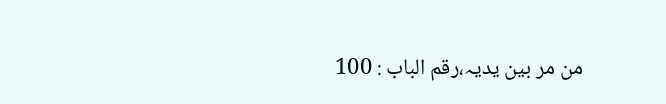من مر بین یدیہ،رقم الباب : 100